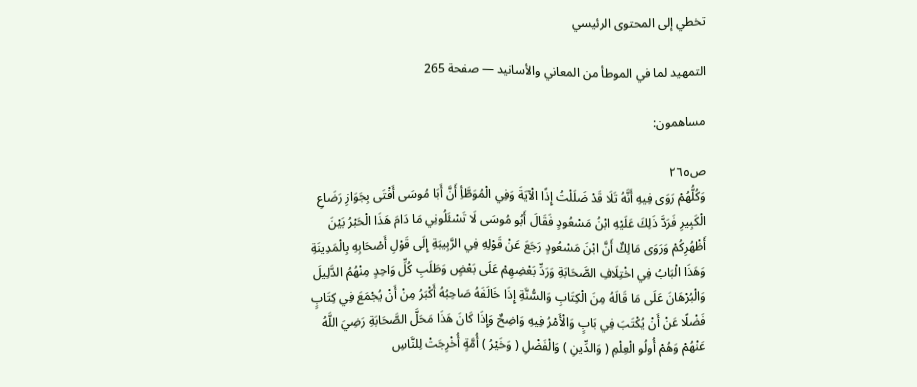تخطي إلى المحتوى الرئيسي

التمهيد لما في الموطأ من المعاني والأسانيد — صفحة 265

مساهمون:

ص٢٦٥
وَكُلُّهُمْ رَوَى فِيهِ أَنَّهُ تَلَا قَدْ ضَلَلْتُ إِذًا الْآيَةَ وَفِي الْمُوَطَّأِ أَنَّ أَبَا مُوسَى أَفْتَى بِجَوَازِ رَضَاعِ الْكَبِيرِ فَرَدَّ ذَلِكَ عَلَيْهِ ابْنُ مَسْعُودٍ فَقَالَ أَبُو مُوسَى لَا تَسْئَلُونِي مَا دَامَ هَذَا الْحَبْرُ بَيْنَ أَظْهُرِكُمْ وَرَوَى مَالِكٌ أَنَّ ابْنَ مَسْعُودٍ رَجَعَ عَنْ قَوْلِهِ فِي الرَّبِيبَةِ إِلَى قَوْلِ أَصْحَابِهِ بِالْمَدِينَةِ وَهَذَا الْبَابُ فِي اخْتِلَافِ الصَّحَابَةِ وَرَدِّ بَعْضِهِمْ عَلَى بَعْضٍ وَطَلَبِ كُلِّ وَاحِدٍ مِنْهُمُ الدَّلِيلَ وَالْبُرْهَانَ عَلَى مَا قَالَهُ مِنَ الْكِتَابِ وَالسُّنَّةِ إِذَا خَالَفَهُ صَاحِبُهُ أَكْبَرُ مِنْ أَنْ يُجْمَعَ فِي كِتَابٍ فَضْلًا عَنْ أَنْ يُكْتَبَ فِي بَابٍ وَالْأَمْرُ فِيهِ وَاضِحٌ وَإِذَا كَانَ هَذَا مَحَلَّ الصَّحَابَةِ رَضِيَ اللَّهُ عَنْهُمْ وَهُمْ أُولُو الْعِلْمِ ( وَالدِّينِ ) وَالْفَضْلِ ( وَخَيْرُ ) أُمَّةٍ أُخْرِجَتْ لِلنَّاسِ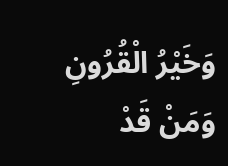وَخَيْرُ الْقُرُونِ وَمَنْ قَدْ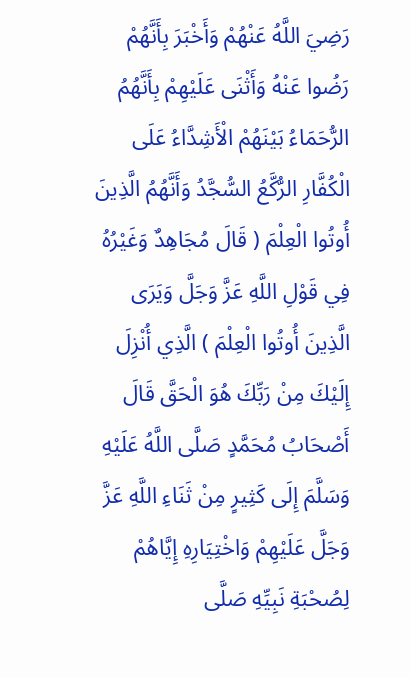رَضِيَ اللَّهُ عَنْهُمْ وَأَخْبَرَ بِأَنَّهُمْ رَضُوا عَنْهُ وَأَثْنَى عَلَيْهِمْ بِأَنَّهُمُ الرُّحَمَاءُ بَيْنَهُمْ الْأَشِدَّاءُ عَلَى الْكُفَّارِ الرُّكَّعُ السُّجَّدُ وَأَنَّهُمُ الَّذِينَ أُوتُوا الْعِلْمَ ( قَالَ مُجَاهِدٌ وَغَيْرُهُ فِي قَوْلِ اللَّهِ عَزَّ وَجَلَّ وَيَرَى الَّذِينَ أُوتُوا الْعِلْمَ ) الَّذِي أُنْزِلَ إِلَيْكَ مِنْ رَبِّكَ هُوَ الْحَقَّ قَالَ أَصْحَابُ مُحَمَّدٍ صَلَّى اللَّهُ عَلَيْهِ وَسَلَّمَ إِلَى كَثِيرٍ مِنْ ثَنَاءِ اللَّهِ عَزَّ وَجَلَّ عَلَيْهِمْ وَاخْتِيَارِهِ إِيَّاهُمْ لِصُحْبَةِ نَبِيِّهِ صَلَّى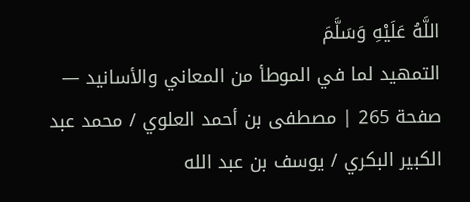اللَّهُ عَلَيْهِ وَسَلَّمَ
التمهيد لما في الموطأ من المعاني والأسانيد — صفحة 265 | مصطفى بن أحمد العلوي / محمد عبد الكبير البكري / يوسف بن عبد الله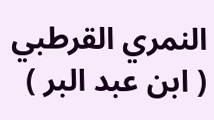النمري القرطبي ( ابن عبد البر )